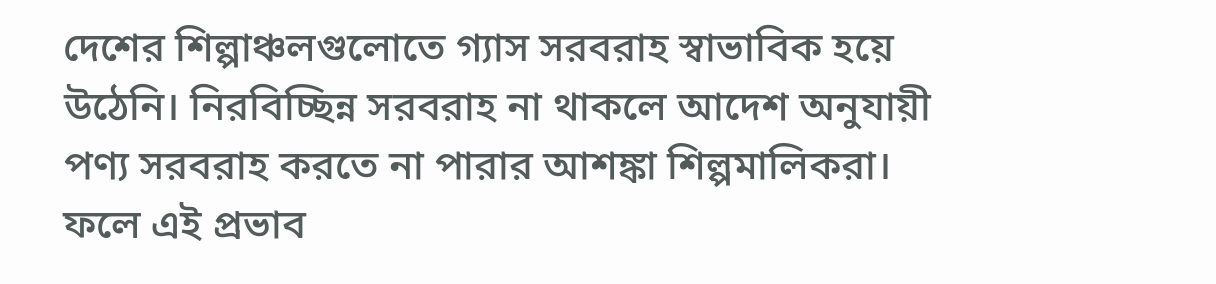দেশের শিল্পাঞ্চলগুলোতে গ্যাস সরবরাহ স্বাভাবিক হয়ে উঠেনি। নিরবিচ্ছিন্ন সরবরাহ না থাকলে আদেশ অনুযায়ী পণ্য সরবরাহ করতে না পারার আশঙ্কা শিল্পমালিকরা। ফলে এই প্রভাব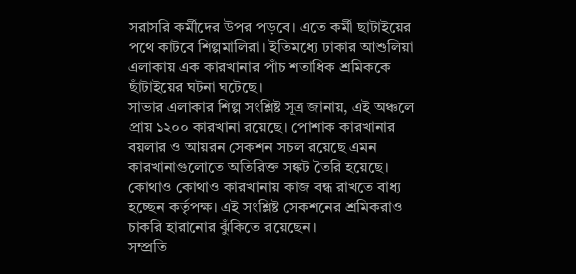সরাসরি কর্মীদের উপর পড়বে। এতে কর্মী ছাটাইয়ের পথে কাটবে শিল্পমালিরা। ইতিমধ্যে ঢাকার আশুলিয়া এলাকায় এক কারখানার পাঁচ শতাধিক শ্রমিককে ছাঁটাইয়ের ঘটনা ঘটেছে।
সাভার এলাকার শিল্প সংশ্লিষ্ট সূত্র জানায়, এই অঞ্চলে প্রায় ১২০০ কারখানা রয়েছে। পোশাক কারখানার বয়লার ও আয়রন সেকশন সচল রয়েছে এমন কারখানাগুলোতে অতিরিক্ত সঙ্কট তৈরি হয়েছে। কোথাও কোথাও কারখানায় কাজ বন্ধ রাখতে বাধ্য হচ্ছেন কর্তৃপক্ষ। এই সংশ্লিষ্ট সেকশনের শ্রমিকরাও চাকরি হারানোর ঝুঁকিতে রয়েছেন।
সম্প্রতি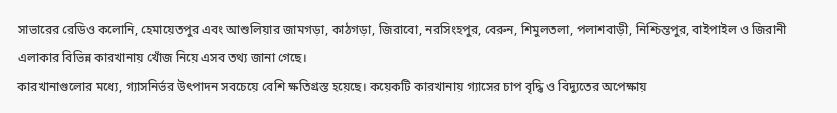সাভারের রেডিও কলোনি, হেমায়েতপুর এবং আশুলিয়ার জামগড়া, কাঠগড়া, জিরাবো, নরসিংহপুর, বেরুন, শিমুলতলা, পলাশবাড়ী, নিশ্চিন্তপুর, বাইপাইল ও জিরানী এলাকার বিভিন্ন কারখানায় খোঁজ নিয়ে এসব তথ্য জানা গেছে।
কারখানাগুলোর মধ্যে, গ্যাসনির্ভর উৎপাদন সবচেয়ে বেশি ক্ষতিগ্রস্ত হয়েছে। কয়েকটি কারখানায় গ্যাসের চাপ বৃদ্ধি ও বিদ্যুতের অপেক্ষায়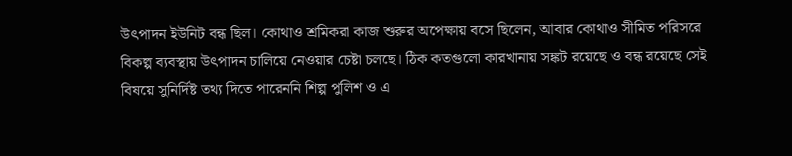উৎপাদন ইউনিট বন্ধ ছিল। কোথাও শ্রমিকরা কাজ শুরুর অপেক্ষায় বসে ছিলেন, আবার কোথাও সীমিত পরিসরে বিকল্প ব্যবস্থায় উৎপাদন চালিয়ে নেওয়ার চেষ্টা চলছে। ঠিক কতগুলো কারখানায় সঙ্কট রয়েছে ও বন্ধ রয়েছে সেই বিষয়ে সুনির্দিষ্ট তথ্য দিতে পারেননি শিল্প পুলিশ ও এ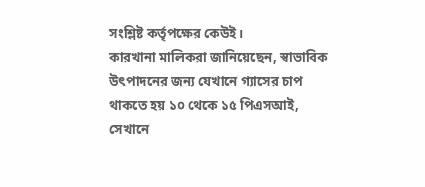সংশ্লিষ্ট কর্তৃপক্ষের কেউই।
কারখানা মালিকরা জানিয়েছেন, স্বাভাবিক উৎপাদনের জন্য যেখানে গ্যাসের চাপ থাকতে হয় ১০ থেকে ১৫ পিএসআই, সেখানে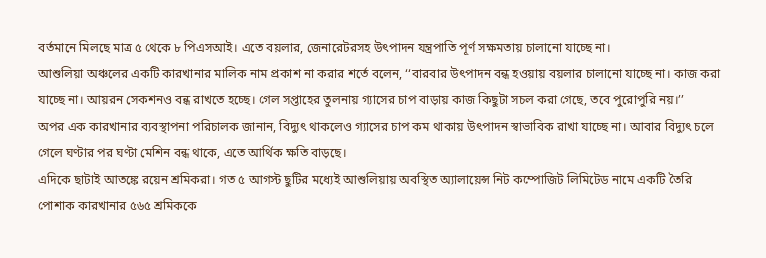বর্তমানে মিলছে মাত্র ৫ থেকে ৮ পিএসআই। এতে বয়লার, জেনারেটরসহ উৎপাদন যন্ত্রপাতি পূর্ণ সক্ষমতায় চালানো যাচ্ছে না।
আশুলিয়া অঞ্চলের একটি কারখানার মালিক নাম প্রকাশ না করার শর্তে বলেন, ‘‘বারবার উৎপাদন বন্ধ হওয়ায় বয়লার চালানো যাচ্ছে না। কাজ করা যাচ্ছে না। আয়রন সেকশনও বন্ধ রাখতে হচ্ছে। গেল সপ্তাহের তুলনায় গ্যাসের চাপ বাড়ায় কাজ কিছুটা সচল করা গেছে, তবে পুরোপুরি নয়।’’
অপর এক কারখানার ব্যবস্থাপনা পরিচালক জানান, বিদ্যুৎ থাকলেও গ্যাসের চাপ কম থাকায় উৎপাদন স্বাভাবিক রাখা যাচ্ছে না। আবার বিদ্যুৎ চলে গেলে ঘণ্টার পর ঘণ্টা মেশিন বন্ধ থাকে, এতে আর্থিক ক্ষতি বাড়ছে।
এদিকে ছাটাই আতঙ্কে রয়েন শ্রমিকরা। গত ৫ আগস্ট ছুটির মধ্যেই আশুলিয়ায় অবস্থিত অ্যালায়েন্স নিট কম্পোজিট লিমিটেড নামে একটি তৈরি পোশাক কারখানার ৫৬৫ শ্রমিককে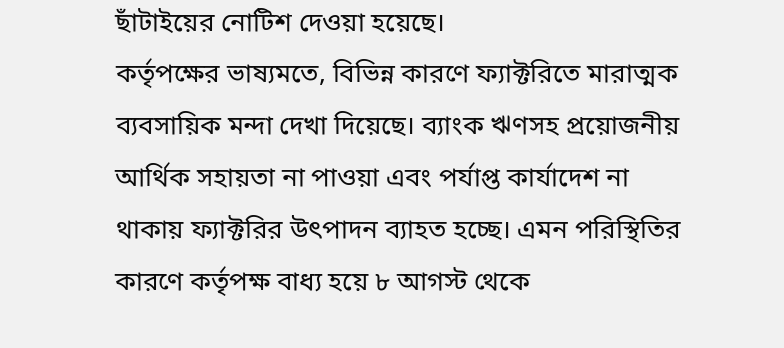ছাঁটাইয়ের নোটিশ দেওয়া হয়েছে।
কর্তৃপক্ষের ভাষ্যমতে, বিভিন্ন কারণে ফ্যাক্টরিতে মারাত্মক ব্যবসায়িক মন্দা দেখা দিয়েছে। ব্যাংক ঋণসহ প্রয়োজনীয় আর্থিক সহায়তা না পাওয়া এবং পর্যাপ্ত কার্যাদেশ না থাকায় ফ্যাক্টরির উৎপাদন ব্যাহত হচ্ছে। এমন পরিস্থিতির কারণে কর্তৃপক্ষ বাধ্য হয়ে ৮ আগস্ট থেকে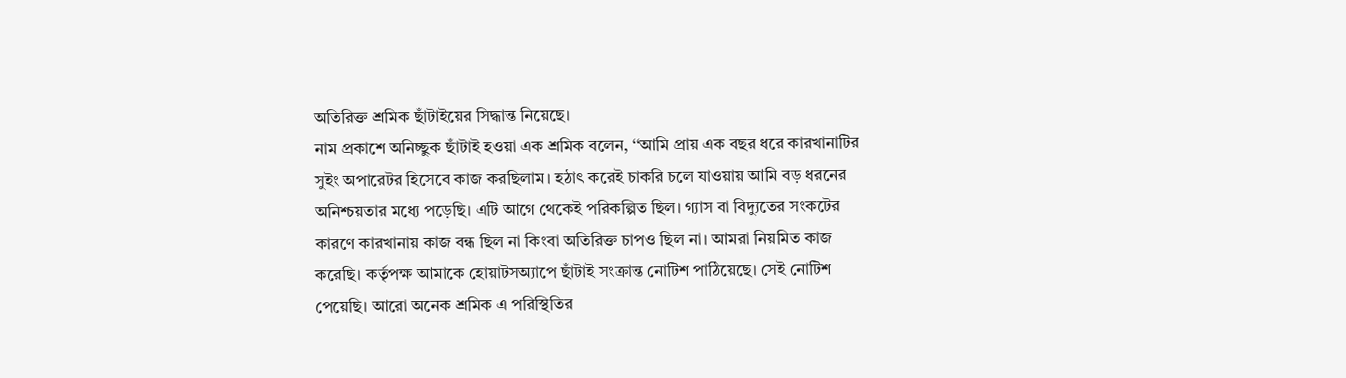অতিরিক্ত শ্রমিক ছাঁটাইয়ের সিদ্ধান্ত নিয়েছে।
নাম প্রকাশে অনিচ্ছুক ছাঁটাই হওয়া এক শ্রমিক বলেন, ‘‘আমি প্রায় এক বছর ধরে কারখানাটির সুইং অপারেটর হিসেবে কাজ করছিলাম। হঠাৎ করেই চাকরি চলে যাওয়ায় আমি বড় ধরনের অনিশ্চয়তার মধ্যে পড়েছি। এটি আগে থেকেই পরিকল্পিত ছিল। গ্যাস বা বিদ্যুতের সংকটের কারণে কারখানায় কাজ বন্ধ ছিল না কিংবা অতিরিক্ত চাপও ছিল না। আমরা নিয়মিত কাজ করেছি। কর্তৃপক্ষ আমাকে হোয়াটসঅ্যাপে ছাঁটাই সংক্রান্ত নোটিশ পাঠিয়েছে। সেই নোটিশ পেয়েছি। আরো অনেক শ্রমিক এ পরিস্থিতির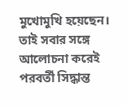মুখোমুখি হয়েছেন। তাই সবার সঙ্গে আলোচনা করেই পরবর্তী সিদ্ধান্ত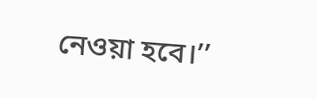নেওয়া হবে।’’